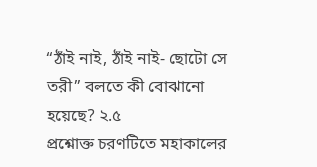“ঠাঁই নাই, ঠাঁই নাই- ছোটো সে তরী” বলতে কী বোঝানো হয়েছে? ২.৫
প্রশ্নোক্ত চরণটিতে মহাকালের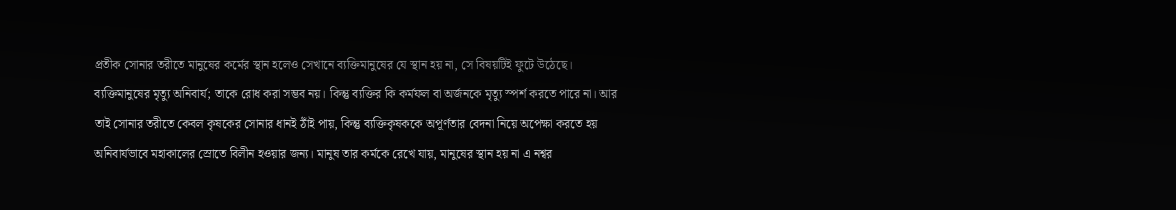প্রতীক সোনার তরীতে মানুষের কর্মের স্থান হলেও সেখানে ব্যক্তিমানুষের যে স্থান হয় না, সে বিষয়টিই ফুটে উঠেছে।
ব্যক্তিমানুষের মৃত্যু অনিবার্য; তাকে রোধ করা সম্ভব নয়। কিন্তু ব্যক্তির কি কর্মফল বা অর্জনকে মৃত্যু স্পর্শ করতে পারে না। আর তাই সোনার তরীতে কেবল কৃষকের সোনার ধানই ঠাঁই পায়, কিন্তু ব্যক্তিকৃষককে অপূর্ণতার বেদনা নিয়ে অপেক্ষা করতে হয় অনিবার্যভাবে মহাকালের স্রোতে বিলীন হওয়ার জন্য। মানুষ তার কর্মকে রেখে যায়, মানুষের স্থান হয় না এ নশ্বর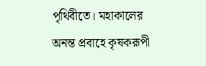পৃথিবীতে। মহাকালের অনন্ত প্রবাহে কৃষকরূপী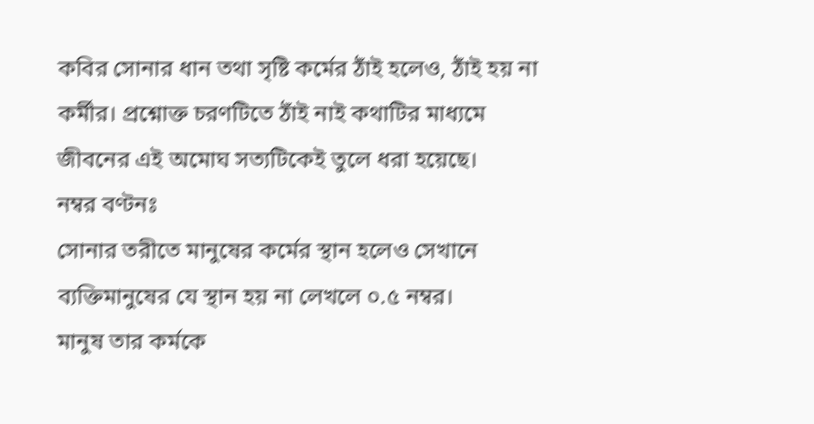কবির সোনার ধান তথা সৃষ্টি কর্মের ঠাঁই হলেও, ঠাঁই হয় না কর্মীর। প্রশ্নোক্ত চরণটিতে ঠাঁই নাই কথাটির মাধ্যমে জীবনের এই অমোঘ সত্যটিকেই তুলে ধরা হয়েছে।
নম্বর বণ্টনঃ
সোনার তরীতে মানুষের কর্মের স্থান হলেও সেখানে ব্যক্তিমানুষের যে স্থান হয় না লেখলে ০.৫ নম্বর।
মানুষ তার কর্মকে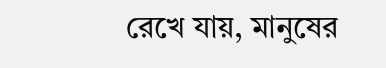রেখে যায়, মানুষের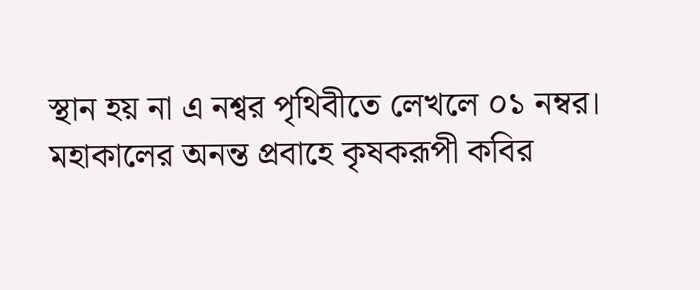স্থান হয় না এ নশ্বর পৃথিবীতে লেখলে ০১ নম্বর।
মহাকালের অনন্ত প্রবাহে কৃষকরূপী কবির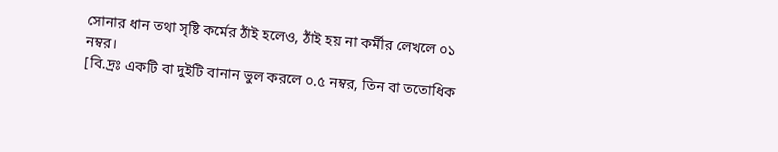সোনার ধান তথা সৃষ্টি কর্মের ঠাঁই হলেও, ঠাঁই হয় না কর্মীর লেখলে ০১ নম্বর।
[বি.দ্রঃ একটি বা দুইটি বানান ভুল করলে ০.৫ নম্বর, তিন বা ততোধিক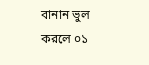বানান ভুল করলে ০১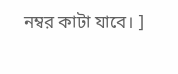নম্বর কাটা যাবে। ]